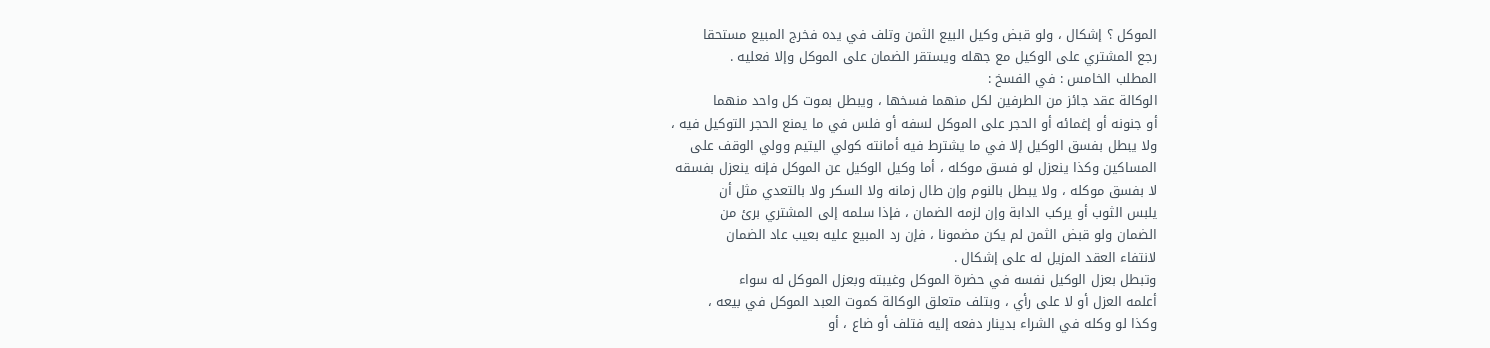الموكل ؟ إشكال ، ولو قبض وكيل البيع الثمن وتلف في يده فخرج المبيع مستحقا
رجع المشتري على الوكيل مع جهله ويستقر الضمان على الموكل وإلا فعليه .
المطلب الخامس : في الفسخ :
الوكالة عقد جائز من الطرفين لكل منهما فسخها ، ويبطل بموت كل واحد منهما
أو جنونه أو إغمائه أو الحجر على الموكل لسفه أو فلس في ما يمنع الحجر التوكيل فيه ،
ولا يبطل بفسق الوكيل إلا في ما يشترط فيه أمانته كولي اليتيم وولي الوقف على
المساكين وكذا ينعزل لو فسق موكله ، أما وكيل الوكيل عن الموكل فإنه ينعزل بفسقه
لا بفسق موكله ، ولا يبطل بالنوم وإن طال زمانه ولا السكر ولا بالتعدي مثل أن
يلبس الثوب أو يركب الدابة وإن لزمه الضمان ، فإذا سلمه إلى المشتري برئ من
الضمان ولو قبض الثمن لم يكن مضمونا ، فإن رد المبيع عليه بعيب عاد الضمان
لانتفاء العقد المزيل له على إشكال .
وتبطل بعزل الوكيل نفسه في حضرة الموكل وغيبته وبعزل الموكل له سواء
أعلمه العزل أو لا على رأي ، وبتلف متعلق الوكالة كموت العبد الموكل في بيعه ،
وكذا لو وكله في الشراء بدينار دفعه إليه فتلف أو ضاع ، أو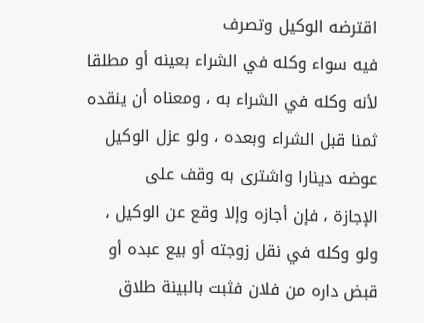اقترضه الوكيل وتصرف
فيه سواء وكله في الشراء بعينه أو مطلقا لأنه وكله في الشراء به ، ومعناه أن ينقده
ثمنا قبل الشراء وبعده ، ولو عزل الوكيل عوضه دينارا واشترى به وقف على
الإجازة ، فإن أجازه وإلا وقع عن الوكيل ، ولو وكله في نقل زوجته أو بيع عبده أو
قبض داره من فلان فثبت بالبينة طلاق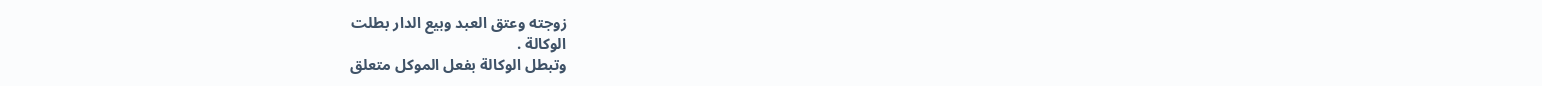زوجته وعتق العبد وبيع الدار بطلت
الوكالة .
وتبطل الوكالة بفعل الموكل متعلق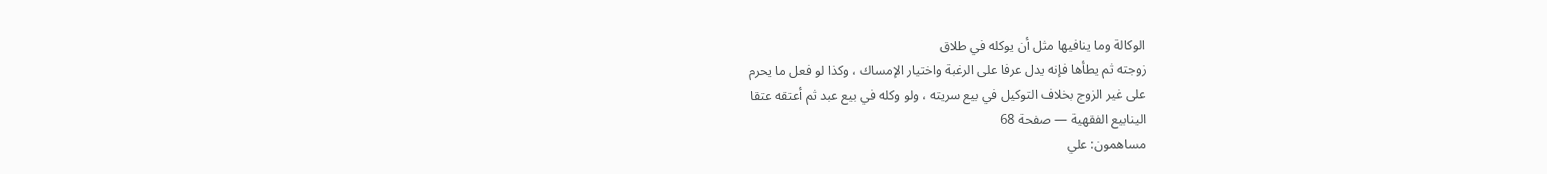الوكالة وما ينافيها مثل أن يوكله في طلاق
زوجته ثم يطأها فإنه يدل عرفا على الرغبة واختيار الإمساك ، وكذا لو فعل ما يحرم
على غير الزوج بخلاف التوكيل في بيع سريته ، ولو وكله في بيع عبد ثم أعتقه عتقا
الينابيع الفقهية — صفحة 68
مساهمون: علي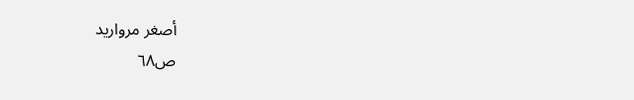أصغر مرواريد
ص٦٨